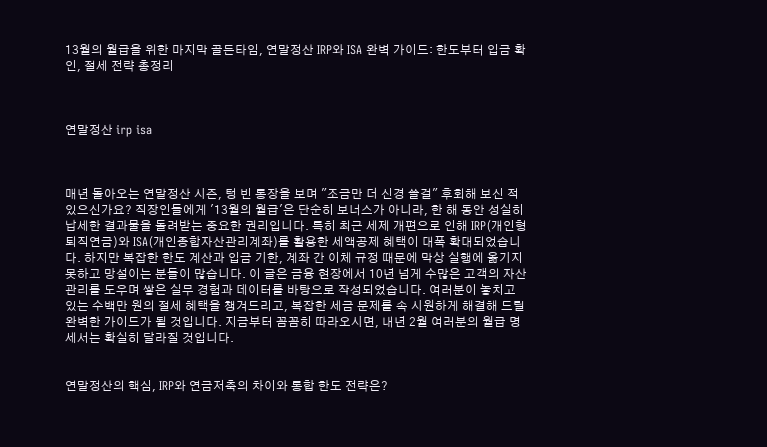13월의 월급을 위한 마지막 골든타임, 연말정산 IRP와 ISA 완벽 가이드: 한도부터 입금 확인, 절세 전략 총정리



연말정산 irp isa



매년 돌아오는 연말정산 시즌, 텅 빈 통장을 보며 "조금만 더 신경 쓸걸" 후회해 보신 적 있으신가요? 직장인들에게 '13월의 월급'은 단순히 보너스가 아니라, 한 해 동안 성실히 납세한 결과물을 돌려받는 중요한 권리입니다. 특히 최근 세제 개편으로 인해 IRP(개인형 퇴직연금)와 ISA(개인종합자산관리계좌)를 활용한 세액공제 혜택이 대폭 확대되었습니다. 하지만 복잡한 한도 계산과 입금 기한, 계좌 간 이체 규정 때문에 막상 실행에 옮기지 못하고 망설이는 분들이 많습니다. 이 글은 금융 현장에서 10년 넘게 수많은 고객의 자산 관리를 도우며 쌓은 실무 경험과 데이터를 바탕으로 작성되었습니다. 여러분이 놓치고 있는 수백만 원의 절세 혜택을 챙겨드리고, 복잡한 세금 문제를 속 시원하게 해결해 드릴 완벽한 가이드가 될 것입니다. 지금부터 꼼꼼히 따라오시면, 내년 2월 여러분의 월급 명세서는 확실히 달라질 것입니다.


연말정산의 핵심, IRP와 연금저축의 차이와 통합 한도 전략은?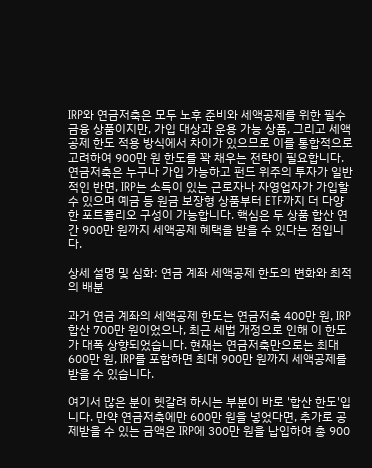IRP와 연금저축은 모두 노후 준비와 세액공제를 위한 필수 금융 상품이지만, 가입 대상과 운용 가능 상품, 그리고 세액공제 한도 적용 방식에서 차이가 있으므로 이를 통합적으로 고려하여 900만 원 한도를 꽉 채우는 전략이 필요합니다. 연금저축은 누구나 가입 가능하고 펀드 위주의 투자가 일반적인 반면, IRP는 소득이 있는 근로자나 자영업자가 가입할 수 있으며 예금 등 원금 보장형 상품부터 ETF까지 더 다양한 포트폴리오 구성이 가능합니다. 핵심은 두 상품 합산 연간 900만 원까지 세액공제 혜택을 받을 수 있다는 점입니다.

상세 설명 및 심화: 연금 계좌 세액공제 한도의 변화와 최적의 배분

과거 연금 계좌의 세액공제 한도는 연금저축 400만 원, IRP 합산 700만 원이었으나, 최근 세법 개정으로 인해 이 한도가 대폭 상향되었습니다. 현재는 연금저축만으로는 최대 600만 원, IRP를 포함하면 최대 900만 원까지 세액공제를 받을 수 있습니다.

여기서 많은 분이 헷갈려 하시는 부분이 바로 '합산 한도'입니다. 만약 연금저축에만 600만 원을 넣었다면, 추가로 공제받을 수 있는 금액은 IRP에 300만 원을 납입하여 총 900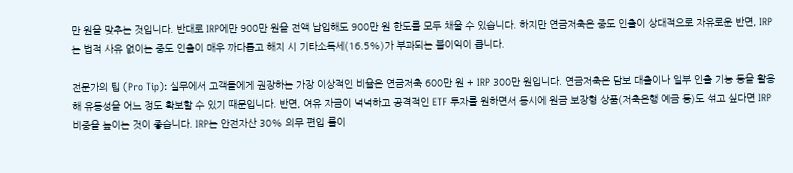만 원을 맞추는 것입니다. 반대로 IRP에만 900만 원을 전액 납입해도 900만 원 한도를 모두 채울 수 있습니다. 하지만 연금저축은 중도 인출이 상대적으로 자유로운 반면, IRP는 법적 사유 없이는 중도 인출이 매우 까다롭고 해지 시 기타소득세(16.5%)가 부과되는 불이익이 큽니다.

전문가의 팁 (Pro Tip): 실무에서 고객들에게 권장하는 가장 이상적인 비율은 연금저축 600만 원 + IRP 300만 원입니다. 연금저축은 담보 대출이나 일부 인출 기능 등을 활용해 유동성을 어느 정도 확보할 수 있기 때문입니다. 반면, 여유 자금이 넉넉하고 공격적인 ETF 투자를 원하면서 동시에 원금 보장형 상품(저축은행 예금 등)도 섞고 싶다면 IRP 비중을 높이는 것이 좋습니다. IRP는 안전자산 30% 의무 편입 룰이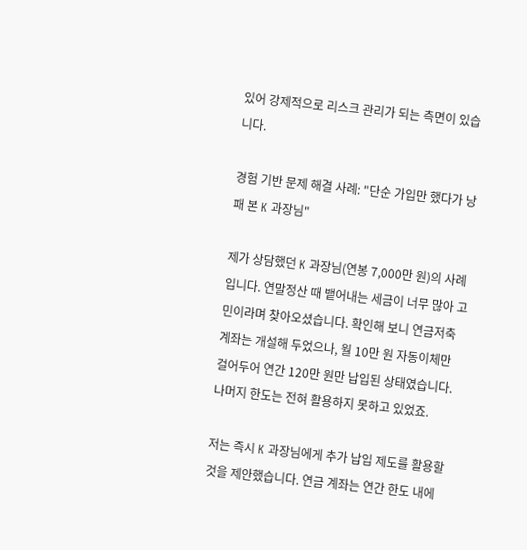있어 강제적으로 리스크 관리가 되는 측면이 있습니다.

경험 기반 문제 해결 사례: "단순 가입만 했다가 낭패 본 K 과장님"

제가 상담했던 K 과장님(연봉 7,000만 원)의 사례입니다. 연말정산 때 뱉어내는 세금이 너무 많아 고민이라며 찾아오셨습니다. 확인해 보니 연금저축 계좌는 개설해 두었으나, 월 10만 원 자동이체만 걸어두어 연간 120만 원만 납입된 상태였습니다. 나머지 한도는 전혀 활용하지 못하고 있었죠.

저는 즉시 K 과장님에게 추가 납입 제도를 활용할 것을 제안했습니다. 연금 계좌는 연간 한도 내에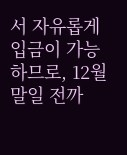서 자유롭게 입금이 가능하므로, 12월 말일 전까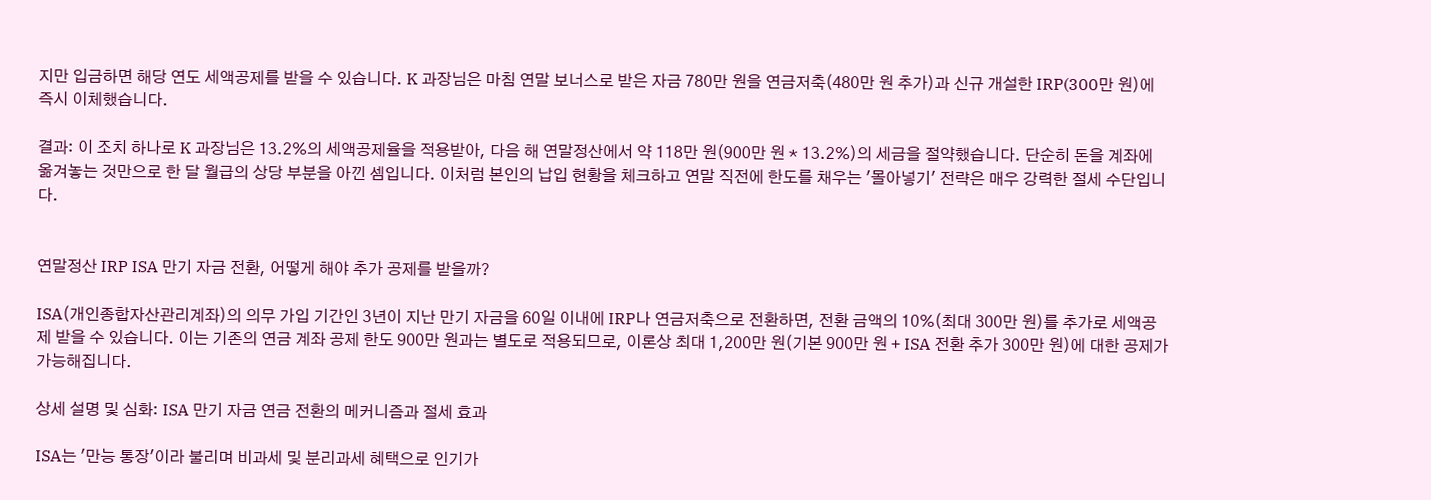지만 입금하면 해당 연도 세액공제를 받을 수 있습니다. K 과장님은 마침 연말 보너스로 받은 자금 780만 원을 연금저축(480만 원 추가)과 신규 개설한 IRP(300만 원)에 즉시 이체했습니다.

결과: 이 조치 하나로 K 과장님은 13.2%의 세액공제율을 적용받아, 다음 해 연말정산에서 약 118만 원(900만 원 * 13.2%)의 세금을 절약했습니다. 단순히 돈을 계좌에 옮겨놓는 것만으로 한 달 월급의 상당 부분을 아낀 셈입니다. 이처럼 본인의 납입 현황을 체크하고 연말 직전에 한도를 채우는 '몰아넣기' 전략은 매우 강력한 절세 수단입니다.


연말정산 IRP ISA 만기 자금 전환, 어떻게 해야 추가 공제를 받을까?

ISA(개인종합자산관리계좌)의 의무 가입 기간인 3년이 지난 만기 자금을 60일 이내에 IRP나 연금저축으로 전환하면, 전환 금액의 10%(최대 300만 원)를 추가로 세액공제 받을 수 있습니다. 이는 기존의 연금 계좌 공제 한도 900만 원과는 별도로 적용되므로, 이론상 최대 1,200만 원(기본 900만 원 + ISA 전환 추가 300만 원)에 대한 공제가 가능해집니다.

상세 설명 및 심화: ISA 만기 자금 연금 전환의 메커니즘과 절세 효과

ISA는 '만능 통장'이라 불리며 비과세 및 분리과세 혜택으로 인기가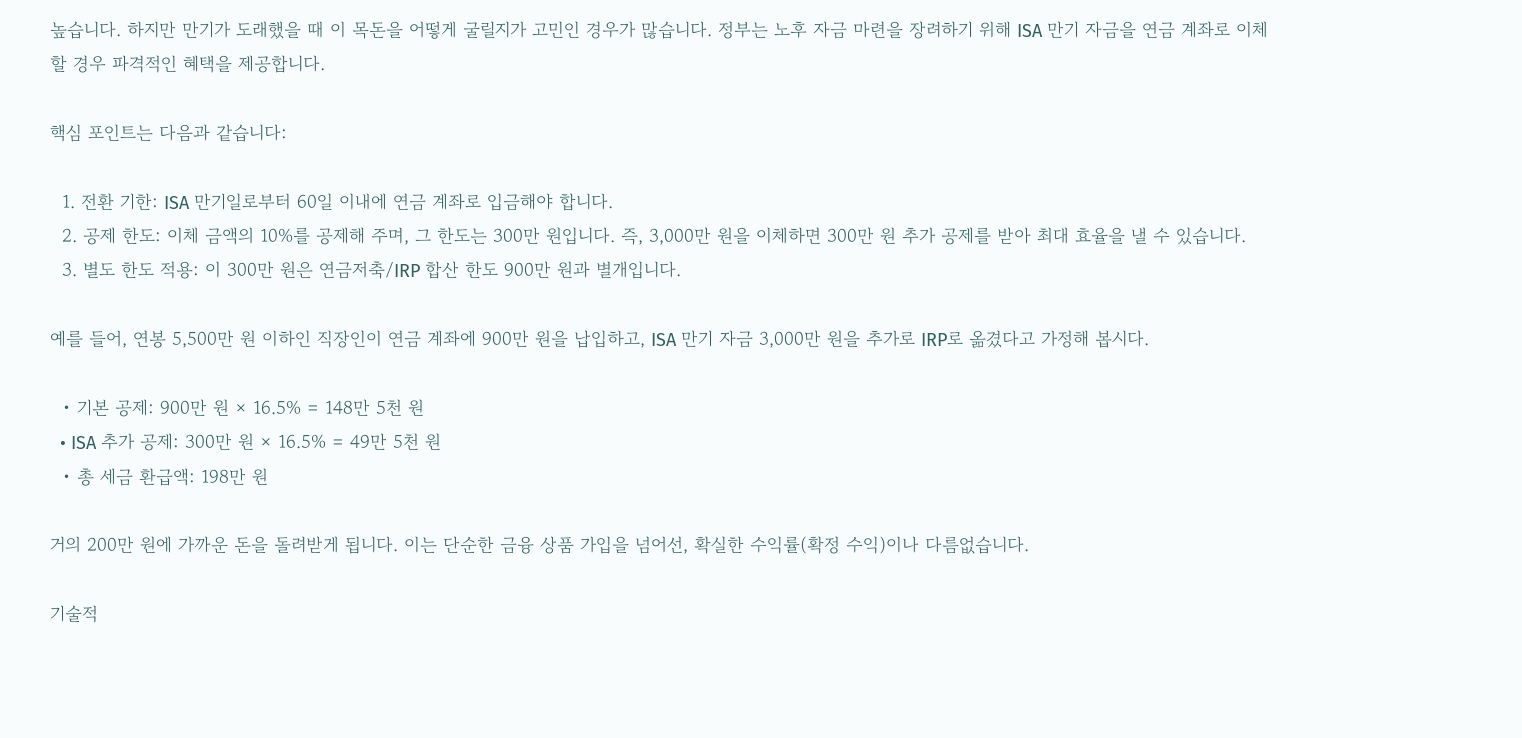높습니다. 하지만 만기가 도래했을 때 이 목돈을 어떻게 굴릴지가 고민인 경우가 많습니다. 정부는 노후 자금 마련을 장려하기 위해 ISA 만기 자금을 연금 계좌로 이체할 경우 파격적인 혜택을 제공합니다.

핵심 포인트는 다음과 같습니다:

  1. 전환 기한: ISA 만기일로부터 60일 이내에 연금 계좌로 입금해야 합니다.
  2. 공제 한도: 이체 금액의 10%를 공제해 주며, 그 한도는 300만 원입니다. 즉, 3,000만 원을 이체하면 300만 원 추가 공제를 받아 최대 효율을 낼 수 있습니다.
  3. 별도 한도 적용: 이 300만 원은 연금저축/IRP 합산 한도 900만 원과 별개입니다.

예를 들어, 연봉 5,500만 원 이하인 직장인이 연금 계좌에 900만 원을 납입하고, ISA 만기 자금 3,000만 원을 추가로 IRP로 옮겼다고 가정해 봅시다.

  • 기본 공제: 900만 원 × 16.5% = 148만 5천 원
  • ISA 추가 공제: 300만 원 × 16.5% = 49만 5천 원
  • 총 세금 환급액: 198만 원

거의 200만 원에 가까운 돈을 돌려받게 됩니다. 이는 단순한 금융 상품 가입을 넘어선, 확실한 수익률(확정 수익)이나 다름없습니다.

기술적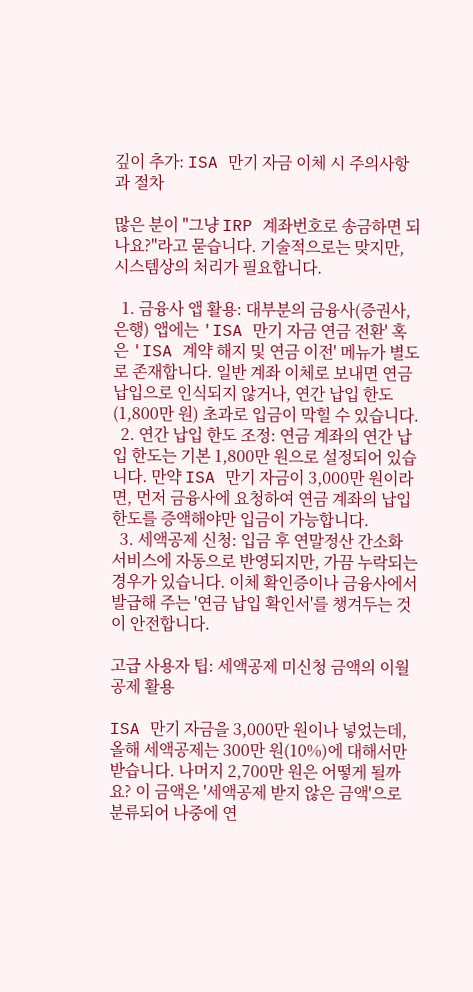깊이 추가: ISA 만기 자금 이체 시 주의사항과 절차

많은 분이 "그냥 IRP 계좌번호로 송금하면 되나요?"라고 묻습니다. 기술적으로는 맞지만, 시스템상의 처리가 필요합니다.

  1. 금융사 앱 활용: 대부분의 금융사(증권사, 은행) 앱에는 'ISA 만기 자금 연금 전환' 혹은 'ISA 계약 해지 및 연금 이전' 메뉴가 별도로 존재합니다. 일반 계좌 이체로 보내면 연금 납입으로 인식되지 않거나, 연간 납입 한도(1,800만 원) 초과로 입금이 막힐 수 있습니다.
  2. 연간 납입 한도 조정: 연금 계좌의 연간 납입 한도는 기본 1,800만 원으로 설정되어 있습니다. 만약 ISA 만기 자금이 3,000만 원이라면, 먼저 금융사에 요청하여 연금 계좌의 납입 한도를 증액해야만 입금이 가능합니다.
  3. 세액공제 신청: 입금 후 연말정산 간소화 서비스에 자동으로 반영되지만, 가끔 누락되는 경우가 있습니다. 이체 확인증이나 금융사에서 발급해 주는 '연금 납입 확인서'를 챙겨두는 것이 안전합니다.

고급 사용자 팁: 세액공제 미신청 금액의 이월 공제 활용

ISA 만기 자금을 3,000만 원이나 넣었는데, 올해 세액공제는 300만 원(10%)에 대해서만 받습니다. 나머지 2,700만 원은 어떻게 될까요? 이 금액은 '세액공제 받지 않은 금액'으로 분류되어 나중에 연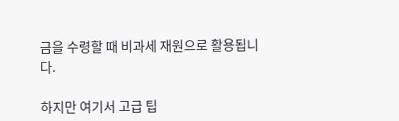금을 수령할 때 비과세 재원으로 활용됩니다.

하지만 여기서 고급 팁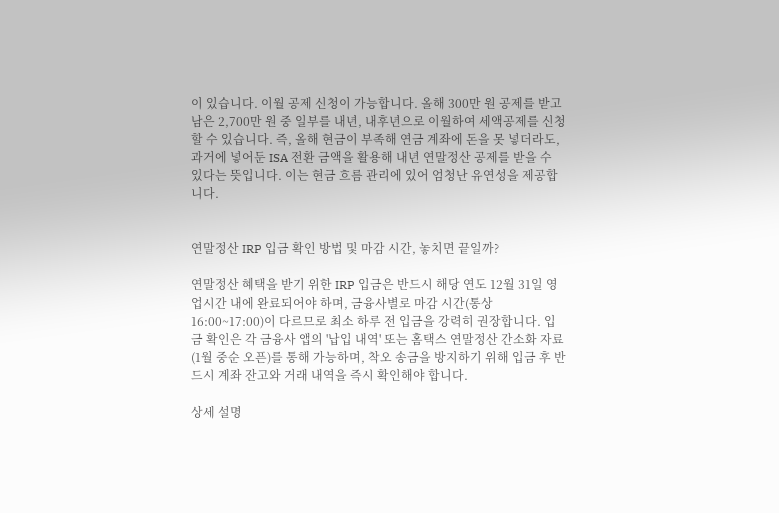이 있습니다. 이월 공제 신청이 가능합니다. 올해 300만 원 공제를 받고 남은 2,700만 원 중 일부를 내년, 내후년으로 이월하여 세액공제를 신청할 수 있습니다. 즉, 올해 현금이 부족해 연금 계좌에 돈을 못 넣더라도, 과거에 넣어둔 ISA 전환 금액을 활용해 내년 연말정산 공제를 받을 수 있다는 뜻입니다. 이는 현금 흐름 관리에 있어 엄청난 유연성을 제공합니다.


연말정산 IRP 입금 확인 방법 및 마감 시간, 놓치면 끝일까?

연말정산 혜택을 받기 위한 IRP 입금은 반드시 해당 연도 12월 31일 영업시간 내에 완료되어야 하며, 금융사별로 마감 시간(통상 16:00~17:00)이 다르므로 최소 하루 전 입금을 강력히 권장합니다. 입금 확인은 각 금융사 앱의 '납입 내역' 또는 홈택스 연말정산 간소화 자료(1월 중순 오픈)를 통해 가능하며, 착오 송금을 방지하기 위해 입금 후 반드시 계좌 잔고와 거래 내역을 즉시 확인해야 합니다.

상세 설명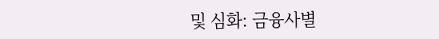및 심화: 금융사별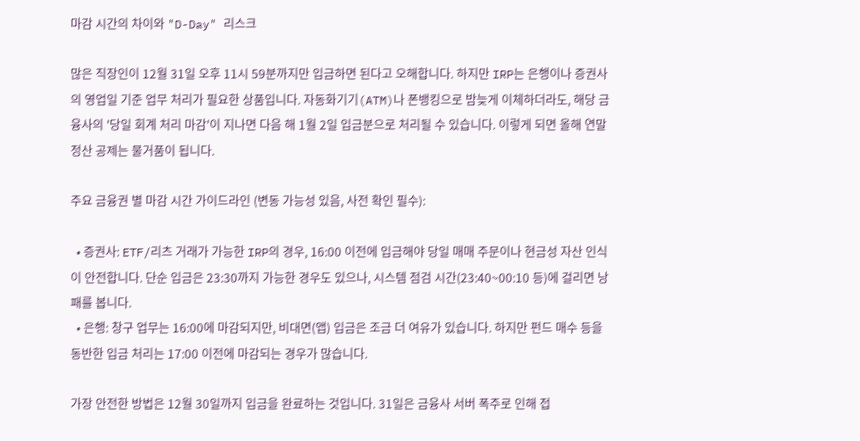마감 시간의 차이와 "D-Day" 리스크

많은 직장인이 12월 31일 오후 11시 59분까지만 입금하면 된다고 오해합니다. 하지만 IRP는 은행이나 증권사의 영업일 기준 업무 처리가 필요한 상품입니다. 자동화기기(ATM)나 폰뱅킹으로 밤늦게 이체하더라도, 해당 금융사의 '당일 회계 처리 마감'이 지나면 다음 해 1월 2일 입금분으로 처리될 수 있습니다. 이렇게 되면 올해 연말정산 공제는 물거품이 됩니다.

주요 금융권 별 마감 시간 가이드라인 (변동 가능성 있음, 사전 확인 필수):

  • 증권사: ETF/리츠 거래가 가능한 IRP의 경우, 16:00 이전에 입금해야 당일 매매 주문이나 현금성 자산 인식이 안전합니다. 단순 입금은 23:30까지 가능한 경우도 있으나, 시스템 점검 시간(23:40~00:10 등)에 걸리면 낭패를 봅니다.
  • 은행: 창구 업무는 16:00에 마감되지만, 비대면(앱) 입금은 조금 더 여유가 있습니다. 하지만 펀드 매수 등을 동반한 입금 처리는 17:00 이전에 마감되는 경우가 많습니다.

가장 안전한 방법은 12월 30일까지 입금을 완료하는 것입니다. 31일은 금융사 서버 폭주로 인해 접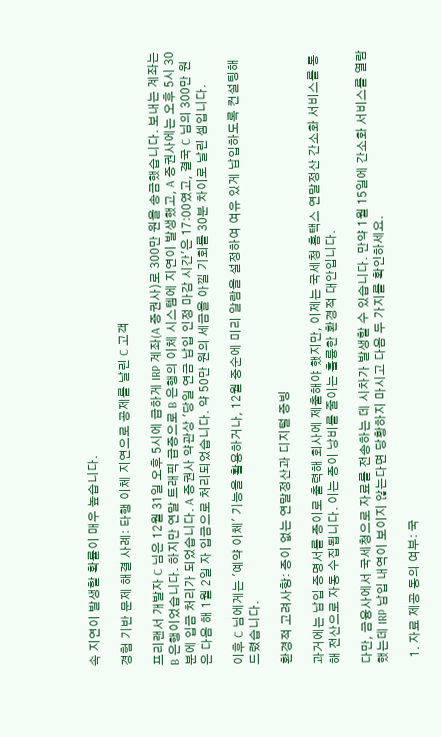속 지연이 발생할 확률이 매우 높습니다.

경험 기반 문제 해결 사례: 타행 이체 지연으로 공제를 날린 C 고객

프리랜서 개발자 C 님은 12월 31일 오후 5시에 급하게 IRP 계좌(A 증권사)로 300만 원을 송금했습니다. 보내는 계좌는 B 은행이었습니다. 하지만 연말 트래픽 급증으로 B 은행의 이체 시스템에 지연이 발생했고, A 증권사에는 오후 5시 30분에 입금 처리가 되었습니다. A 증권사 약관상 '당일 연금 납입 인정 마감 시간'은 17:00였고, 결국 C 님의 300만 원은 다음 해 1월 2일 자 입금으로 처리되었습니다. 약 50만 원의 세금을 아낄 기회를 30분 차이로 날린 셈입니다.

이후 C 님에게는 '예약 이체' 기능을 활용하거나, 12월 중순에 미리 알람을 설정하여 여유 있게 납입하도록 컨설팅해 드렸습니다.

환경적 고려사항: 종이 없는 연말정산과 디지털 증빙

과거에는 납입 증명서를 종이로 출력해 회사에 제출해야 했지만, 이제는 국세청 홈택스 연말정산 간소화 서비스를 통해 전산으로 자동 수집됩니다. 이는 종이 낭비를 줄이는 훌륭한 환경적 대안입니다.

다만, 금융사에서 국세청으로 자료를 전송하는 데 시차가 발생할 수 있습니다. 만약 1월 15일에 간소화 서비스를 열람했는데 IRP 납입 내역이 보이지 않는다면 당황하지 마시고 다음 두 가지를 확인하세요.

  1. 자료 제공 동의 여부: 국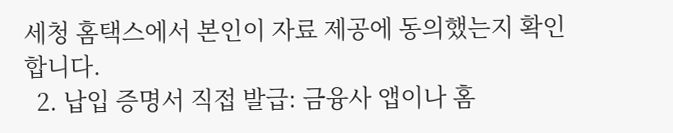세청 홈택스에서 본인이 자료 제공에 동의했는지 확인합니다.
  2. 납입 증명서 직접 발급: 금융사 앱이나 홈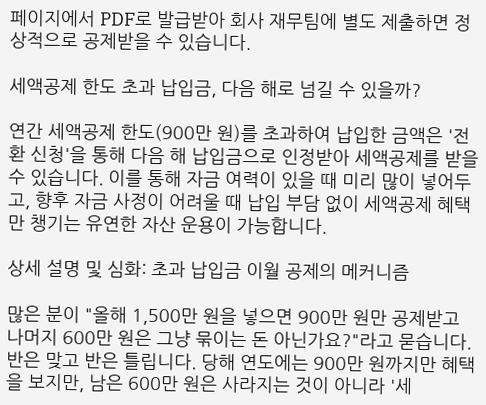페이지에서 PDF로 발급받아 회사 재무팀에 별도 제출하면 정상적으로 공제받을 수 있습니다.

세액공제 한도 초과 납입금, 다음 해로 넘길 수 있을까?

연간 세액공제 한도(900만 원)를 초과하여 납입한 금액은 '전환 신청'을 통해 다음 해 납입금으로 인정받아 세액공제를 받을 수 있습니다. 이를 통해 자금 여력이 있을 때 미리 많이 넣어두고, 향후 자금 사정이 어려울 때 납입 부담 없이 세액공제 혜택만 챙기는 유연한 자산 운용이 가능합니다.

상세 설명 및 심화: 초과 납입금 이월 공제의 메커니즘

많은 분이 "올해 1,500만 원을 넣으면 900만 원만 공제받고 나머지 600만 원은 그냥 묶이는 돈 아닌가요?"라고 묻습니다. 반은 맞고 반은 틀립니다. 당해 연도에는 900만 원까지만 혜택을 보지만, 남은 600만 원은 사라지는 것이 아니라 '세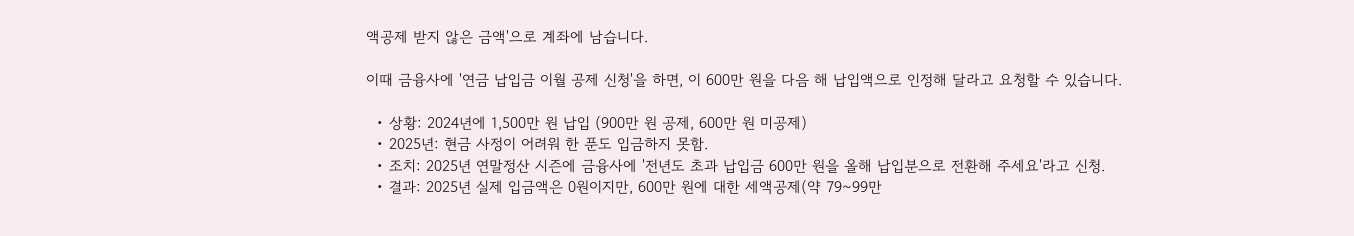액공제 받지 않은 금액'으로 계좌에 남습니다.

이때 금융사에 '연금 납입금 이월 공제 신청'을 하면, 이 600만 원을 다음 해 납입액으로 인정해 달라고 요청할 수 있습니다.

  • 상황: 2024년에 1,500만 원 납입 (900만 원 공제, 600만 원 미공제)
  • 2025년: 현금 사정이 어려워 한 푼도 입금하지 못함.
  • 조치: 2025년 연말정산 시즌에 금융사에 '전년도 초과 납입금 600만 원을 올해 납입분으로 전환해 주세요'라고 신청.
  • 결과: 2025년 실제 입금액은 0원이지만, 600만 원에 대한 세액공제(약 79~99만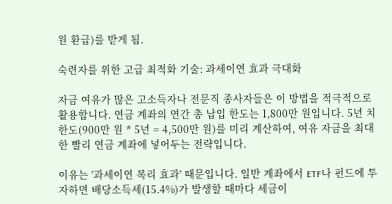원 환급)를 받게 됨.

숙련자를 위한 고급 최적화 기술: 과세이연 효과 극대화

자금 여유가 많은 고소득자나 전문직 종사자들은 이 방법을 적극적으로 활용합니다. 연금 계좌의 연간 총 납입 한도는 1,800만 원입니다. 5년 치 한도(900만 원 * 5년 = 4,500만 원)를 미리 계산하여, 여유 자금을 최대한 빨리 연금 계좌에 넣어두는 전략입니다.

이유는 '과세이연 복리 효과' 때문입니다. 일반 계좌에서 ETF나 펀드에 투자하면 배당소득세(15.4%)가 발생할 때마다 세금이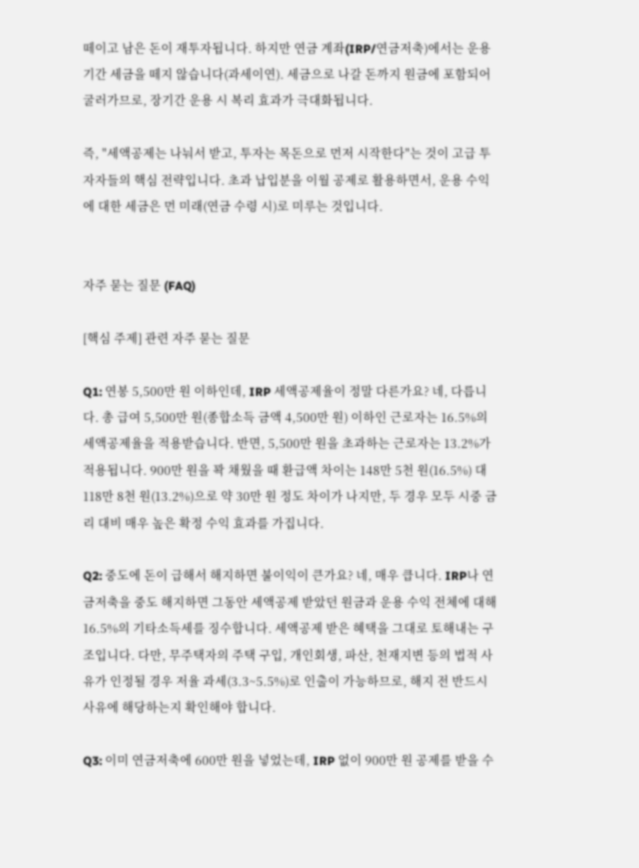떼이고 남은 돈이 재투자됩니다. 하지만 연금 계좌(IRP/연금저축)에서는 운용 기간 세금을 떼지 않습니다(과세이연). 세금으로 나갈 돈까지 원금에 포함되어 굴러가므로, 장기간 운용 시 복리 효과가 극대화됩니다.

즉, "세액공제는 나눠서 받고, 투자는 목돈으로 먼저 시작한다"는 것이 고급 투자자들의 핵심 전략입니다. 초과 납입분을 이월 공제로 활용하면서, 운용 수익에 대한 세금은 먼 미래(연금 수령 시)로 미루는 것입니다.


자주 묻는 질문 (FAQ)

[핵심 주제] 관련 자주 묻는 질문

Q1: 연봉 5,500만 원 이하인데, IRP 세액공제율이 정말 다른가요? 네, 다릅니다. 총 급여 5,500만 원(종합소득 금액 4,500만 원) 이하인 근로자는 16.5%의 세액공제율을 적용받습니다. 반면, 5,500만 원을 초과하는 근로자는 13.2%가 적용됩니다. 900만 원을 꽉 채웠을 때 환급액 차이는 148만 5천 원(16.5%) 대 118만 8천 원(13.2%)으로 약 30만 원 정도 차이가 나지만, 두 경우 모두 시중 금리 대비 매우 높은 확정 수익 효과를 가집니다.

Q2: 중도에 돈이 급해서 해지하면 불이익이 큰가요? 네, 매우 큽니다. IRP나 연금저축을 중도 해지하면 그동안 세액공제 받았던 원금과 운용 수익 전체에 대해 16.5%의 기타소득세를 징수합니다. 세액공제 받은 혜택을 그대로 토해내는 구조입니다. 다만, 무주택자의 주택 구입, 개인회생, 파산, 천재지변 등의 법적 사유가 인정될 경우 저율 과세(3.3~5.5%)로 인출이 가능하므로, 해지 전 반드시 사유에 해당하는지 확인해야 합니다.

Q3: 이미 연금저축에 600만 원을 넣었는데, IRP 없이 900만 원 공제를 받을 수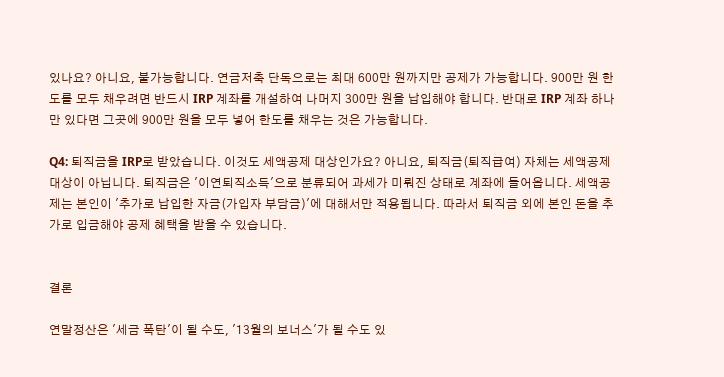있나요? 아니요, 불가능합니다. 연금저축 단독으로는 최대 600만 원까지만 공제가 가능합니다. 900만 원 한도를 모두 채우려면 반드시 IRP 계좌를 개설하여 나머지 300만 원을 납입해야 합니다. 반대로 IRP 계좌 하나만 있다면 그곳에 900만 원을 모두 넣어 한도를 채우는 것은 가능합니다.

Q4: 퇴직금을 IRP로 받았습니다. 이것도 세액공제 대상인가요? 아니요, 퇴직금(퇴직급여) 자체는 세액공제 대상이 아닙니다. 퇴직금은 '이연퇴직소득'으로 분류되어 과세가 미뤄진 상태로 계좌에 들어옵니다. 세액공제는 본인이 '추가로 납입한 자금(가입자 부담금)'에 대해서만 적용됩니다. 따라서 퇴직금 외에 본인 돈을 추가로 입금해야 공제 혜택을 받을 수 있습니다.


결론

연말정산은 '세금 폭탄'이 될 수도, '13월의 보너스'가 될 수도 있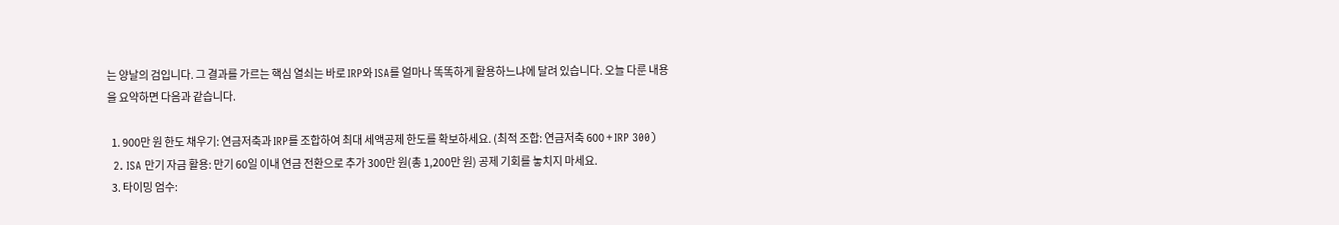는 양날의 검입니다. 그 결과를 가르는 핵심 열쇠는 바로 IRP와 ISA를 얼마나 똑똑하게 활용하느냐에 달려 있습니다. 오늘 다룬 내용을 요약하면 다음과 같습니다.

  1. 900만 원 한도 채우기: 연금저축과 IRP를 조합하여 최대 세액공제 한도를 확보하세요. (최적 조합: 연금저축 600 + IRP 300)
  2. ISA 만기 자금 활용: 만기 60일 이내 연금 전환으로 추가 300만 원(총 1,200만 원) 공제 기회를 놓치지 마세요.
  3. 타이밍 엄수: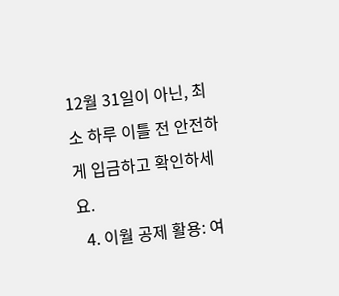12월 31일이 아닌, 최소 하루 이틀 전 안전하게 입금하고 확인하세요.
  4. 이월 공제 활용: 여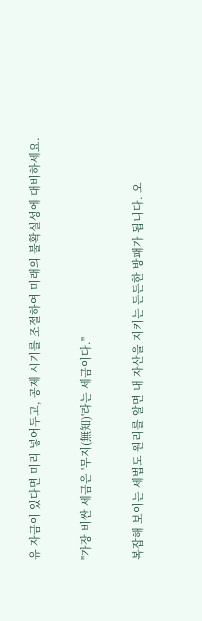유 자금이 있다면 미리 넣어두고, 공제 시기를 조절하여 미래의 불확실성에 대비하세요.

"가장 비싼 세금은 '무지(無知)'라는 세금이다."

복잡해 보이는 세법도 원리를 알면 내 자산을 지키는 든든한 방패가 됩니다. 오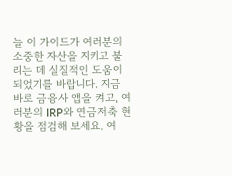늘 이 가이드가 여러분의 소중한 자산을 지키고 불리는 데 실질적인 도움이 되었기를 바랍니다. 지금 바로 금융사 앱을 켜고, 여러분의 IRP와 연금저축 현황을 점검해 보세요. 여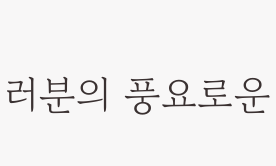러분의 풍요로운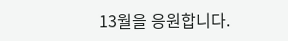13월을 응원합니다.